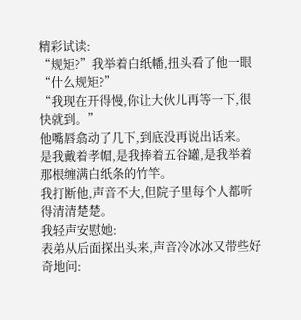精彩试读:
“规矩?”我举着白纸幡,扭头看了他一眼“什么规矩?”
“我现在开得慢,你让大伙儿再等一下,很快就到。”
他嘴唇翕动了几下,到底没再说出话来。
是我戴着孝帽,是我捧着五谷罐,是我举着那根缠满白纸条的竹竿。
我打断他,声音不大,但院子里每个人都听得清清楚楚。
我轻声安慰她:
表弟从后面探出头来,声音冷冰冰又带些好奇地问: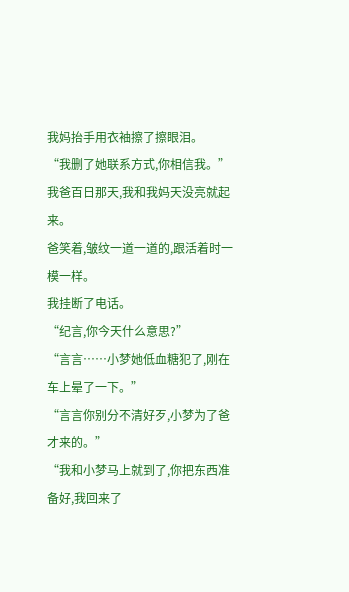我妈抬手用衣袖擦了擦眼泪。
“我删了她联系方式,你相信我。”
我爸百日那天,我和我妈天没亮就起来。
爸笑着,皱纹一道一道的,跟活着时一模一样。
我挂断了电话。
“纪言,你今天什么意思?”
“言言……小梦她低血糖犯了,刚在车上晕了一下。”
“言言你别分不清好歹,小梦为了爸才来的。”
“我和小梦马上就到了,你把东西准备好,我回来了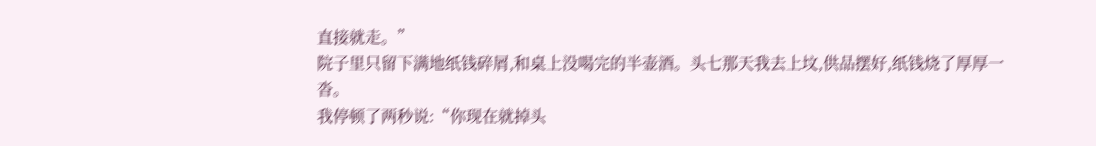直接就走。”
院子里只留下满地纸钱碎屑,和桌上没喝完的半壶酒。头七那天我去上坟,供品摆好,纸钱烧了厚厚一沓。
我停顿了两秒说:“你现在就掉头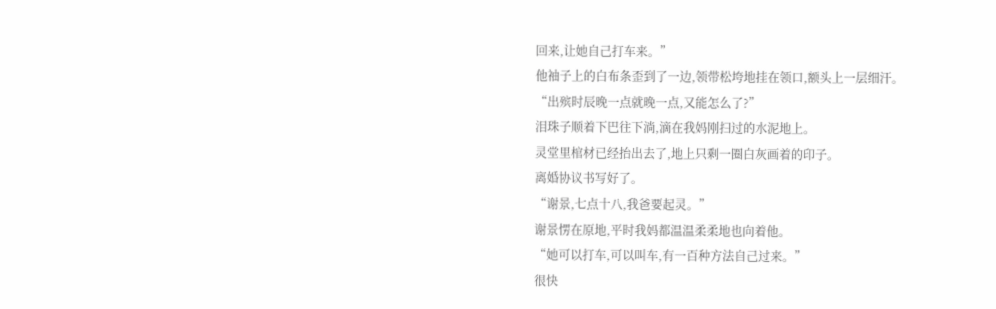回来,让她自己打车来。”
他袖子上的白布条歪到了一边,领带松垮地挂在领口,额头上一层细汗。
“出殡时辰晚一点就晚一点,又能怎么了?”
泪珠子顺着下巴往下淌,滴在我妈刚扫过的水泥地上。
灵堂里棺材已经抬出去了,地上只剩一圈白灰画着的印子。
离婚协议书写好了。
“谢景,七点十八,我爸要起灵。”
谢景愣在原地,平时我妈都温温柔柔地也向着他。
“她可以打车,可以叫车,有一百种方法自己过来。”
很快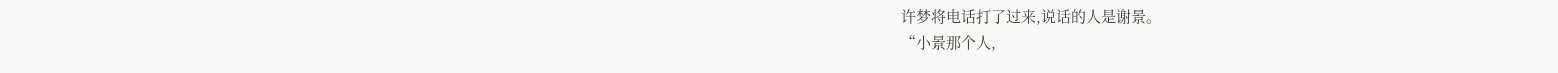许梦将电话打了过来,说话的人是谢景。
“小景那个人,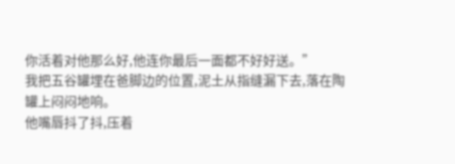你活着对他那么好,他连你最后一面都不好好送。”
我把五谷罐埋在爸脚边的位置,泥土从指缝漏下去,落在陶罐上闷闷地响。
他嘴唇抖了抖,压着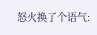怒火换了个语气: